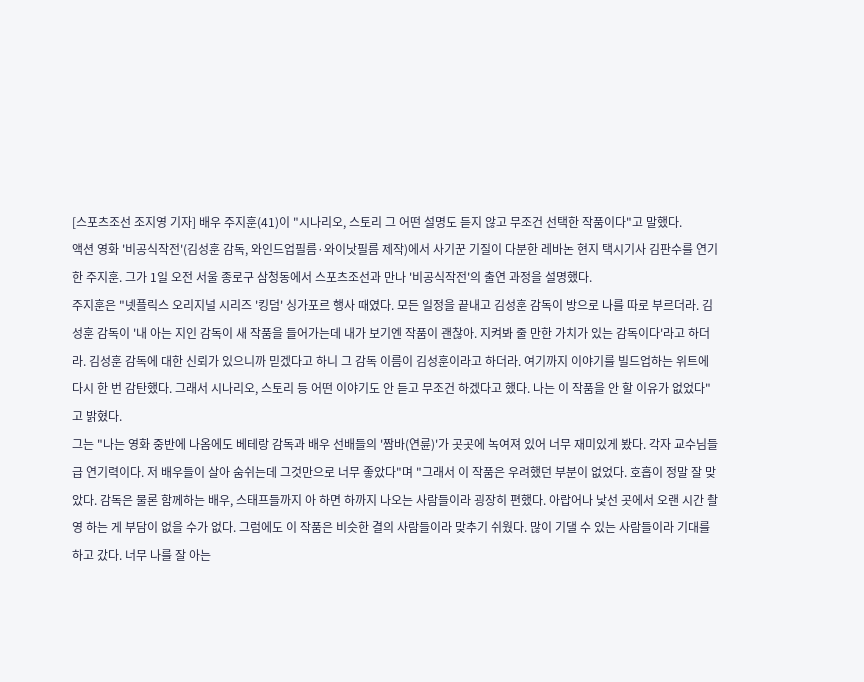[스포츠조선 조지영 기자] 배우 주지훈(41)이 "시나리오, 스토리 그 어떤 설명도 듣지 않고 무조건 선택한 작품이다"고 말했다.
액션 영화 '비공식작전'(김성훈 감독, 와인드업필름·와이낫필름 제작)에서 사기꾼 기질이 다분한 레바논 현지 택시기사 김판수를 연기한 주지훈. 그가 1일 오전 서울 종로구 삼청동에서 스포츠조선과 만나 '비공식작전'의 출연 과정을 설명했다.
주지훈은 "넷플릭스 오리지널 시리즈 '킹덤' 싱가포르 행사 때였다. 모든 일정을 끝내고 김성훈 감독이 방으로 나를 따로 부르더라. 김성훈 감독이 '내 아는 지인 감독이 새 작품을 들어가는데 내가 보기엔 작품이 괜찮아. 지켜봐 줄 만한 가치가 있는 감독이다'라고 하더라. 김성훈 감독에 대한 신뢰가 있으니까 믿겠다고 하니 그 감독 이름이 김성훈이라고 하더라. 여기까지 이야기를 빌드업하는 위트에 다시 한 번 감탄했다. 그래서 시나리오, 스토리 등 어떤 이야기도 안 듣고 무조건 하겠다고 했다. 나는 이 작품을 안 할 이유가 없었다"고 밝혔다.
그는 "나는 영화 중반에 나옴에도 베테랑 감독과 배우 선배들의 '짬바(연륜)'가 곳곳에 녹여져 있어 너무 재미있게 봤다. 각자 교수님들 급 연기력이다. 저 배우들이 살아 숨쉬는데 그것만으로 너무 좋았다"며 "그래서 이 작품은 우려했던 부분이 없었다. 호흡이 정말 잘 맞았다. 감독은 물론 함께하는 배우, 스태프들까지 아 하면 하까지 나오는 사람들이라 굉장히 편했다. 아랍어나 낯선 곳에서 오랜 시간 촬영 하는 게 부담이 없을 수가 없다. 그럼에도 이 작품은 비슷한 결의 사람들이라 맞추기 쉬웠다. 많이 기댈 수 있는 사람들이라 기대를 하고 갔다. 너무 나를 잘 아는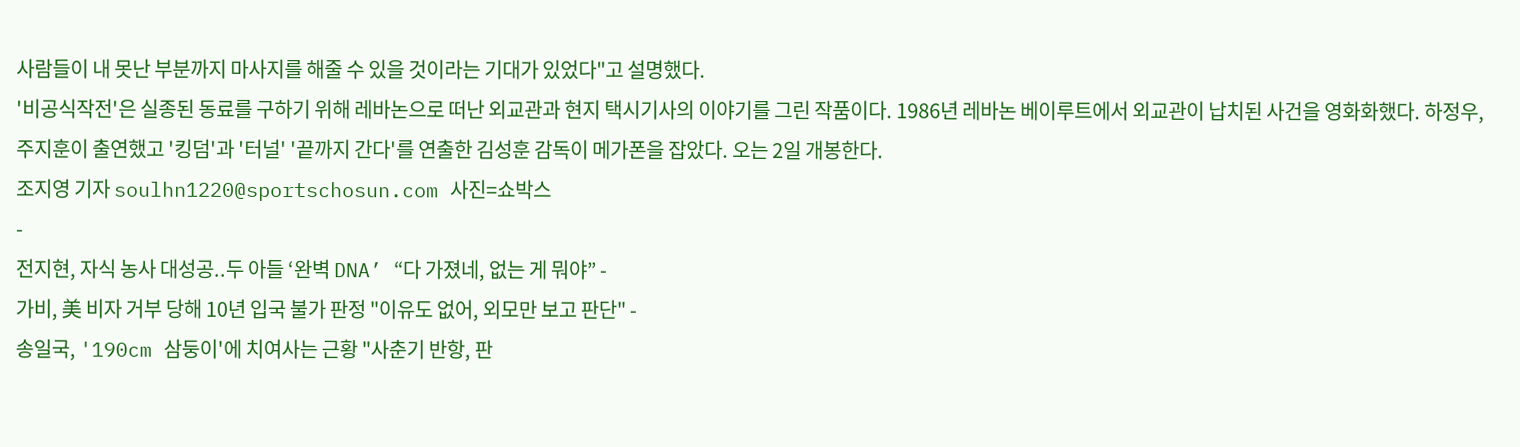사람들이 내 못난 부분까지 마사지를 해줄 수 있을 것이라는 기대가 있었다"고 설명했다.
'비공식작전'은 실종된 동료를 구하기 위해 레바논으로 떠난 외교관과 현지 택시기사의 이야기를 그린 작품이다. 1986년 레바논 베이루트에서 외교관이 납치된 사건을 영화화했다. 하정우, 주지훈이 출연했고 '킹덤'과 '터널' '끝까지 간다'를 연출한 김성훈 감독이 메가폰을 잡았다. 오는 2일 개봉한다.
조지영 기자 soulhn1220@sportschosun.com 사진=쇼박스
-
전지현, 자식 농사 대성공..두 아들 ‘완벽 DNA’ “다 가졌네, 없는 게 뭐야” -
가비, 美 비자 거부 당해 10년 입국 불가 판정 "이유도 없어, 외모만 보고 판단" -
송일국, '190cm 삼둥이'에 치여사는 근황 "사춘기 반항, 판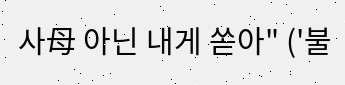사母 아닌 내게 쏟아" ('불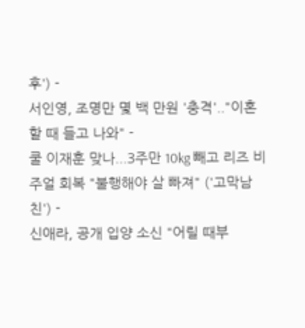후') -
서인영, 조명만 몇 백 만원 '충격'.."이혼할 때 들고 나와" -
쿨 이재훈 맞나...3주만 10kg 빼고 리즈 비주얼 회복 "불행해야 살 빠져" ('고막남친') -
신애라, 공개 입양 소신 "어릴 때부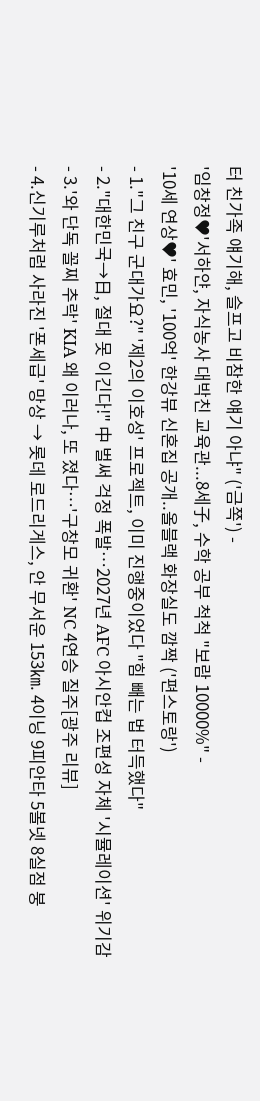터 친가족 얘기해, 슬프고 비참한 얘기 아냐" ('금쪽') -
'임창정♥'서하얀, 자식농사 대박친 교육관...8세子, 수학 공부 척척 "보람 10000%" -
'10세 연상♥' 효민, '100억' 한강뷰 신혼집 공개..올블랙 화장실도 깜짝 ('편스토랑')
- 1."그 친구 군대가요?" '제2의 이호성' 프로젝트, 이미 진행중이었다 "힘 빼는 법 터득했다"
- 2."대한민국→日, 절대 못 이긴다!" 中 벌써 걱정 폭발…2027년 AFC 아시안컵 조편성 자체 '시뮬레이션' 위기감
- 3.'와 단독 꼴찌 추락' KIA 왜 이러나, 또 졌다…'구창모 귀환' NC 4연승 질주[광주 리뷰]
- 4.신기루처럼 사라진 '폰세급' 망상 → 롯데 로드리게스, 안 무서운 153㎞. 4이닝 9피안타 5볼넷 8실점 붕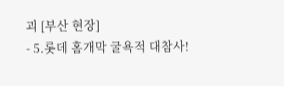괴 [부산 현장]
- 5.롯데 홈개막 굴욕적 대참사!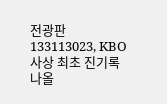전광판 133113023, KBO 사상 최초 진기록 나올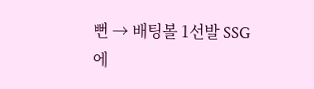뻔 → 배팅볼 1선발 SSG에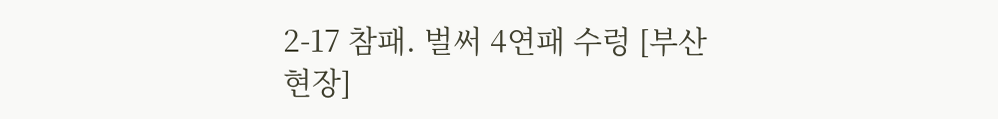2-17 참패. 벌써 4연패 수렁 [부산 현장]